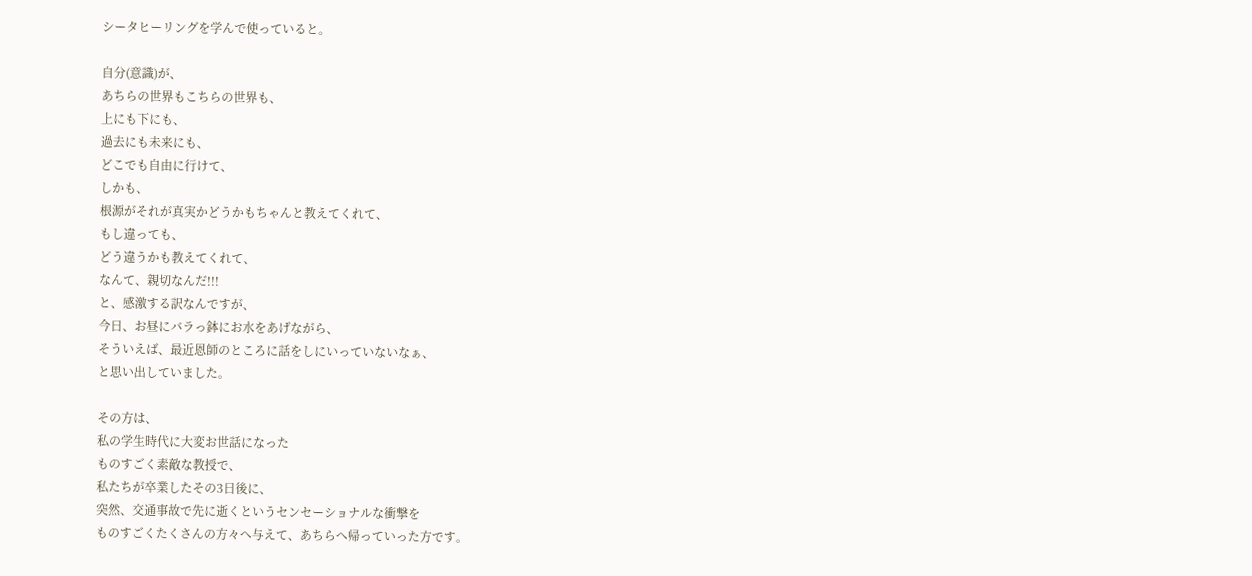シータヒーリングを学んで使っていると。

自分(意識)が、
あちらの世界もこちらの世界も、
上にも下にも、
過去にも未来にも、
どこでも自由に行けて、
しかも、
根源がそれが真実かどうかもちゃんと教えてくれて、
もし違っても、
どう違うかも教えてくれて、
なんて、親切なんだ!!!
と、感激する訳なんですが、
今日、お昼にバラっ鉢にお水をあげながら、
そういえば、最近恩師のところに話をしにいっていないなぁ、
と思い出していました。

その方は、
私の学生時代に大変お世話になった
ものすごく素敵な教授で、
私たちが卒業したその3日後に、
突然、交通事故で先に逝くというセンセーショナルな衝撃を
ものすごくたくさんの方々へ与えて、あちらへ帰っていった方です。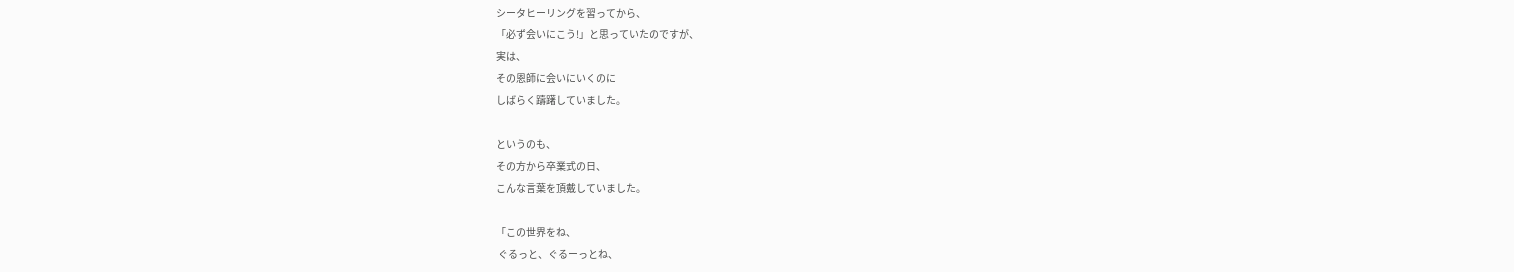シータヒーリングを習ってから、
「必ず会いにこう!」と思っていたのですが、
実は、
その恩師に会いにいくのに
しばらく躊躇していました。

というのも、
その方から卒業式の日、
こんな言葉を頂戴していました。

「この世界をね、
 ぐるっと、ぐるーっとね、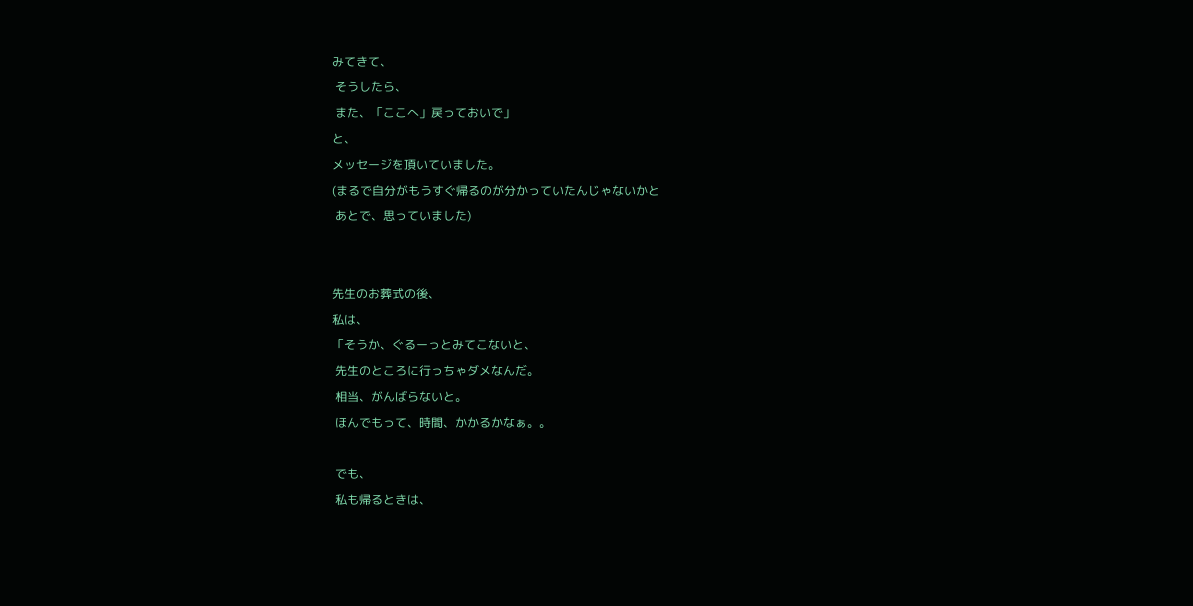みてきて、
 そうしたら、
 また、「ここへ」戻っておいで」
と、
メッセージを頂いていました。
(まるで自分がもうすぐ帰るのが分かっていたんじゃないかと
 あとで、思っていました)


先生のお葬式の後、
私は、
「そうか、ぐるーっとみてこないと、
 先生のところに行っちゃダメなんだ。
 相当、がんばらないと。
 ほんでもって、時間、かかるかなぁ。。

 でも、
 私も帰るときは、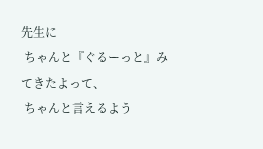先生に
 ちゃんと『ぐるーっと』みてきたよって、
 ちゃんと言えるよう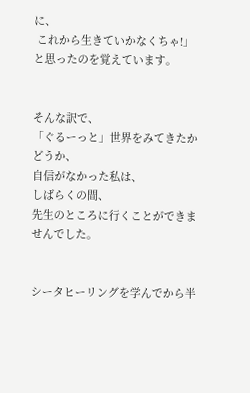に、
 これから生きていかなくちゃ!」
と思ったのを覚えています。


そんな訳で、
「ぐるーっと」世界をみてきたかどうか、
自信がなかった私は、
しばらくの間、
先生のところに行くことができませんでした。


シータヒーリングを学んでから半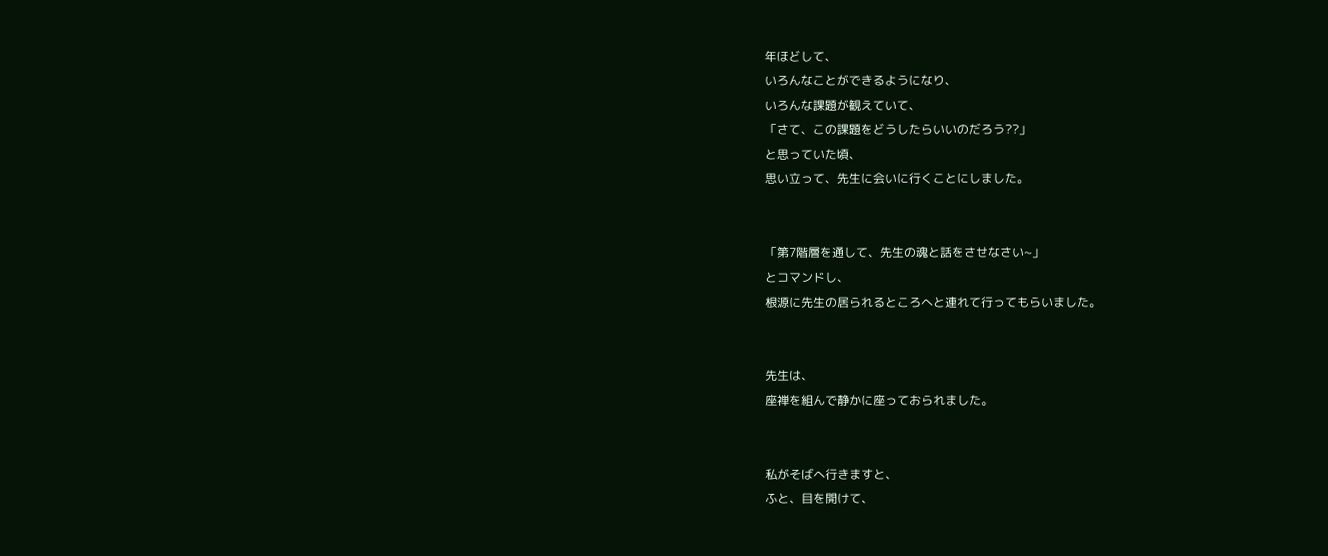年ほどして、
いろんなことができるようになり、
いろんな課題が観えていて、
「さて、この課題をどうしたらいいのだろう??」
と思っていた頃、
思い立って、先生に会いに行くことにしました。


「第7階層を通して、先生の魂と話をさせなさい~」
とコマンドし、
根源に先生の居られるところへと連れて行ってもらいました。


先生は、
座禅を組んで静かに座っておられました。


私がそばへ行きますと、
ふと、目を開けて、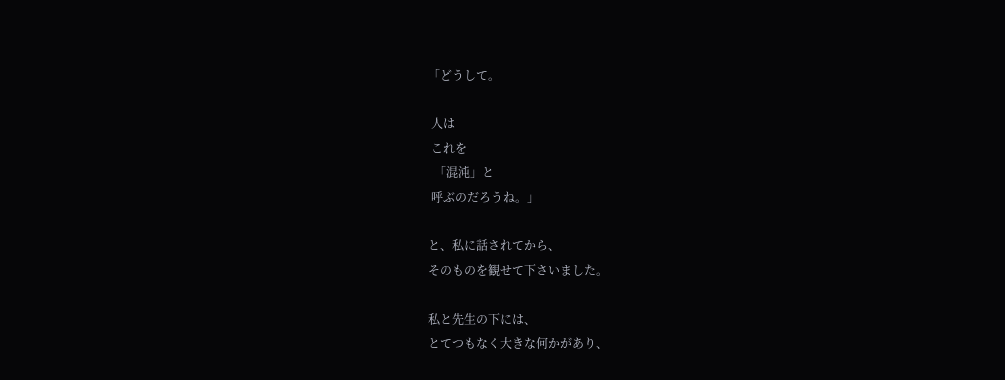「どうして。

 人は
 これを
  「混沌」と
 呼ぶのだろうね。」

と、私に話されてから、
そのものを観せて下さいました。

私と先生の下には、
とてつもなく大きな何かがあり、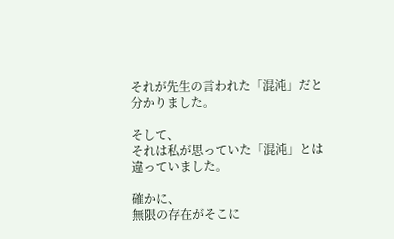それが先生の言われた「混沌」だと分かりました。

そして、
それは私が思っていた「混沌」とは違っていました。

確かに、
無限の存在がそこに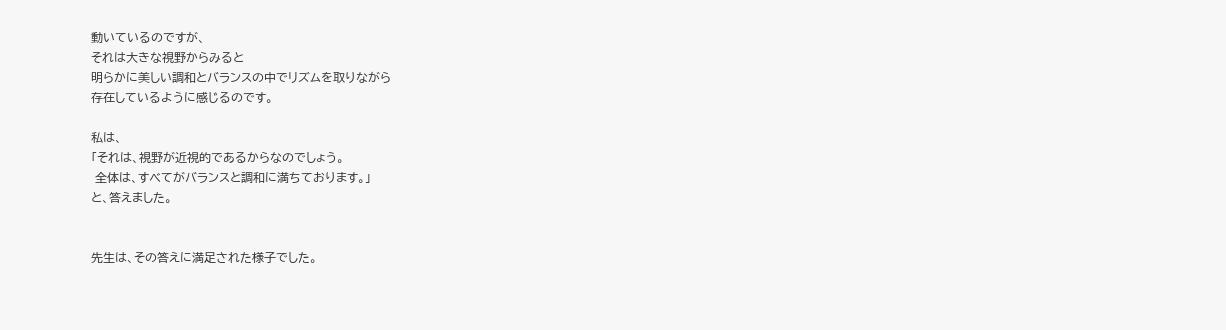動いているのですが、
それは大きな視野からみると
明らかに美しい調和とバランスの中でリズムを取りながら
存在しているように感じるのです。

私は、
「それは、視野が近視的であるからなのでしょう。
 全体は、すべてがバランスと調和に満ちております。」
と、答えました。


先生は、その答えに満足された様子でした。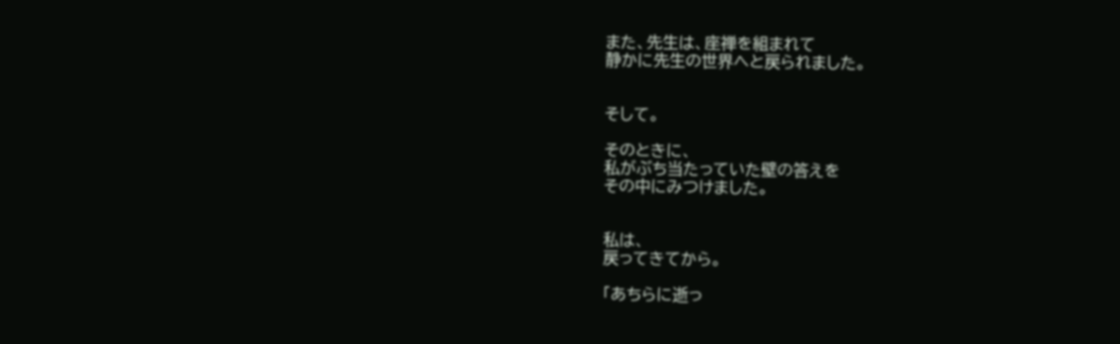また、先生は、座禅を組まれて
静かに先生の世界へと戻られました。


そして。

そのときに、
私がぶち当たっていた壁の答えを
その中にみつけました。


私は、
戻ってきてから。

「あちらに逝っ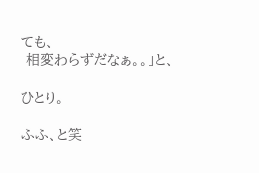ても、
 相変わらずだなぁ。。」と、

ひとり。

ふふ、と笑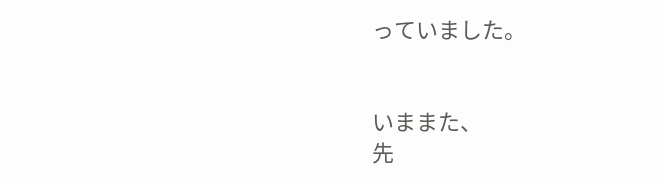っていました。


いままた、
先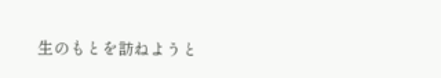生のもとを訪ねようと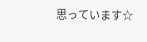思っています☆